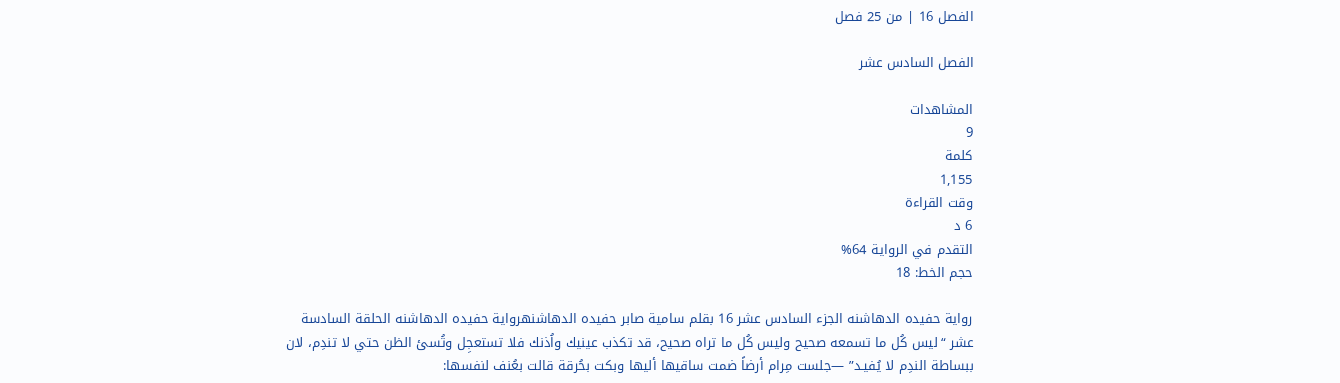الفصل 16 | من 25 فصل

الفصل السادس عشر

المشاهدات
9
كلمة
1,155
وقت القراءة
6 د
التقدم في الرواية 64%
حجم الخط: 18

رواية حفيده الدهاشنه الجزء السادس عشر 16 بقلم سامية صابر حفيده الدهاشنهرواية حفيده الدهاشنه الحلقة السادسة عشر “ليس كُل ما تسمعه صحيح وليس كُل ما تراه صحيح، قد تكذب عينيك واُذنك فلا تستعجِل وتُسئ الظن حتي لا تندِم، لان ببساطة الندِم لا يُفيـد” —جلست مِرام أرضاً ضمت ساقيها أليها وبكت بحُرقة قالت بعُنف لنفسها: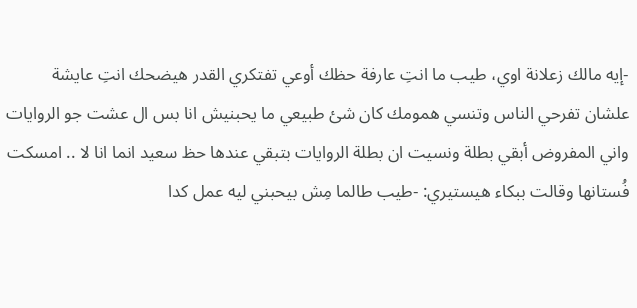-إيه مالك زعلانة اوي، طيب ما انتِ عارفة حظك أوعي تفتكري القدر هيضحك انتِ عايشة علشان تفرحي الناس وتنسي همومك كان شئ طبيعي ما يحبنيش انا بس ال عشت جو الروايات واني المفروض أبقي بطلة ونسيت ان بطلة الروايات بتبقي عندها حظ سعيد انما انا لا .. امسكت فُستانها وقالت ببكاء هيستيري: -طيب طالما مِش بيحبني ليه عمل كدا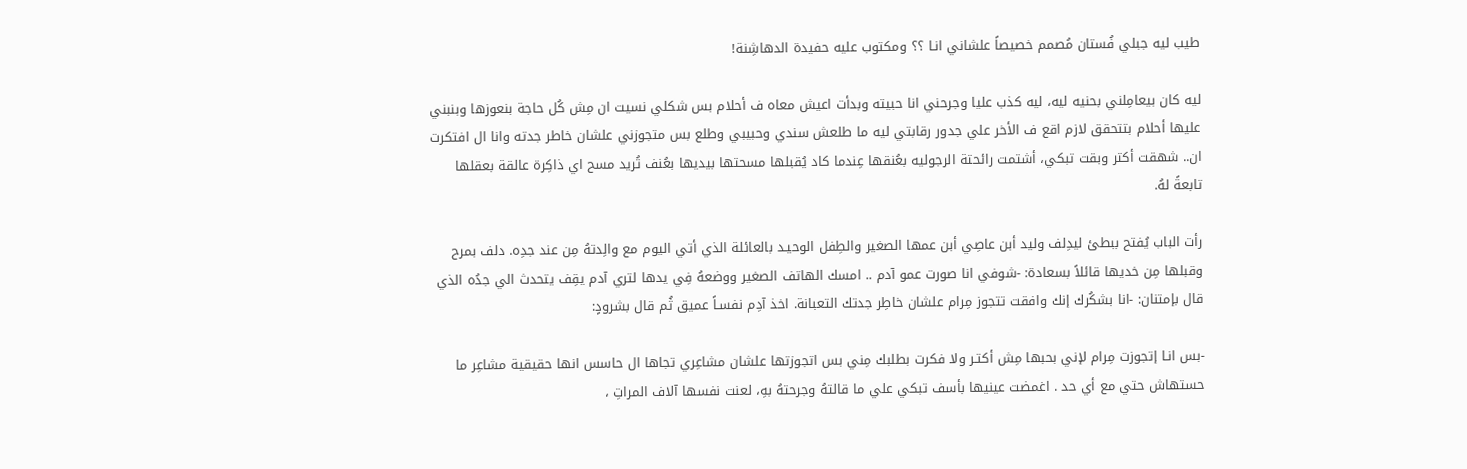طيب ليه جبلي فُستان مُصمم خصيصاً علشاني انـا ؟؟ ومكتوب عليه حفيدة الدهاشِنة!

ليه كان بيعامِلني بحنيه ليه، ليه كذب عليا وجرحني انا حبيته وبدأت اعيش معاه ف أحلام بس شكلي نسيت ان مِش كُل حاجة بنعوزها وبنبني عليها أحلام بتتحقق لازم اقع ف الأخر علي جدور رقابتي ليه ما طلعش سندي وحبيبي وطلع بس متجوزني علشان خاطر جدته وانا ال افتكرت ان.. شهقت أكتر وبقت تبكي، أشتمت رائحتة الرجوليه بعُنقها عِندما كاد يُقبلها مسحتها بيديها بعُنف تُريد مسح اي ذاكِرة عالقة بعقلها تابعةً لهُ.

رأت الباب يُفتح ببطئ ليدِلف وليد أبن عاصِي أبن عمها الصغير والطِفل الوحيـد بالعائلة الذي أتي اليوم مع والِدتهُ مِن عند جدِه. دلف بمرح وقبلها مِن خديها قائلاً بسعادة: -شوفي انا صورت عمو آدم .. امسك الهاتف الصغير ووضعهُ فِي يدها لتري آدم يقِف يتحدث الي جدُه الذي قال بإمتنان: -انا بشكُرك إنك وافقت تتجوز مِرام علشان خاطِر جدتك التعبانة. اخذ آدِم نفسـاً عميق ثُم قال بشرودٍ:

-بس انـا إتجوزت مِرام لإني بحبها مِش أكتـر ولا فكرت بطلبك مِني بس اتجوزتها علشان مشاعِري تجاها ال حاسس انها حقيقية مشاعِر ما حستهاش حتي مع أي حد . اغمضت عينيها بأسف تبكي علي ما قالتهُ وجرحتهُ بهِ، لعنت نفسها آلاف المراتِ ،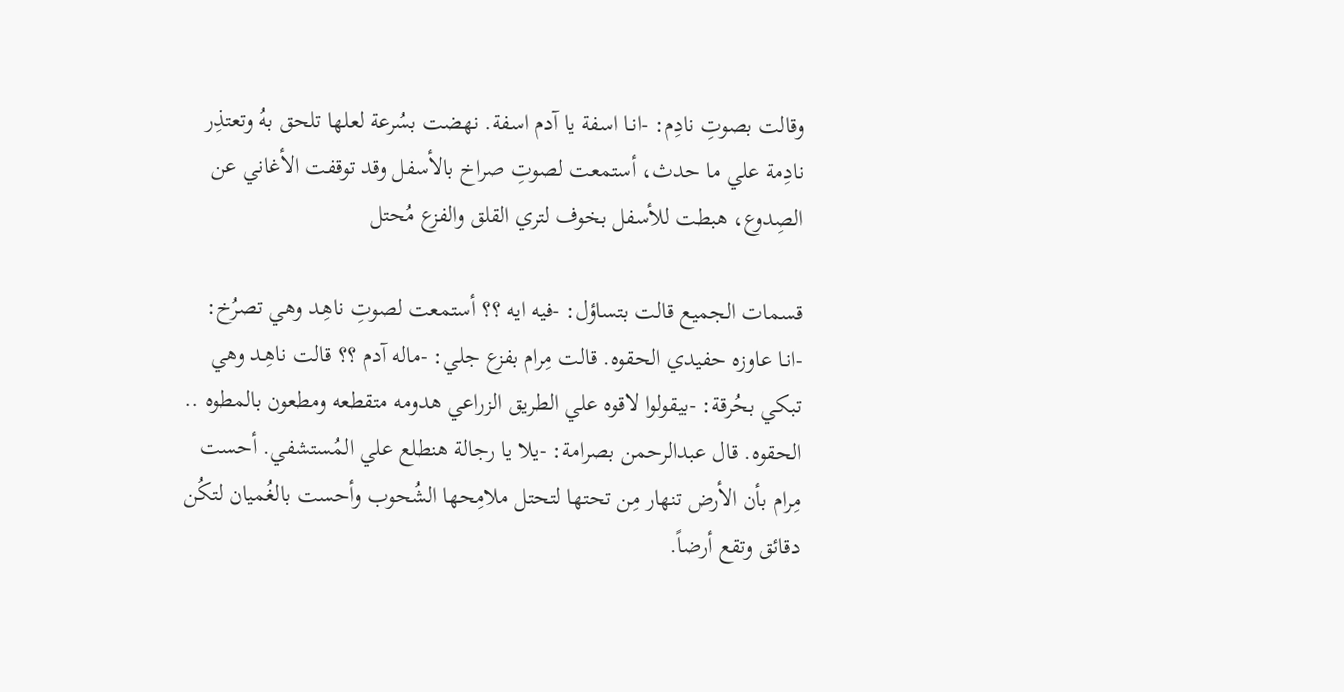وقالت بصوتِ نادِم: -انـا اسفة يا آدم اسفة. نهضت بسُرعة لعلها تلحق بهُ وتعتذِر نادِمة علي ما حدث، أستمعت لصوتِ صراخ بالأسفل وقد توقفت الأغاني عن الصِدوع، هبطت للأسفل بخوف لتري القلق والفزع مُحتل

قسمات الجميع قالت بتساؤل: -فيه ايه ؟؟ أستمعت لصوتِ ناهِـد وهي تصرُخ: -انـا عاوزه حفيدي الحقوه. قالت مِرام بفزع جلي: -ماله آدم ؟؟ قالت ناهِـد وهي تبكي بحُرقة: -بيقولوا لاقوه علي الطريق الزراعي هدومه متقطعه ومطعون بالمطوه .. الحقوه. قال عبدالرحمن بصرامة: -يلا يا رجالة هنطلع علي المُستشفي. أحست مِرام بأن الأرض تنهار مِن تحتها لتحتل ملامِحها الشُحوب وأحست بالغُميان لتكُن دقائق وتقع أرضاً.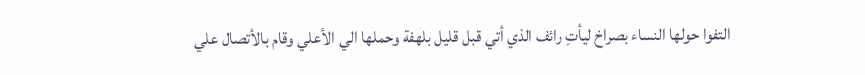التفوا حولها النساء بصراخ ليأتِ رائف الذي أتي قبل قليل بلهفة وحملها الي الأعلي وقام بالأتصال علي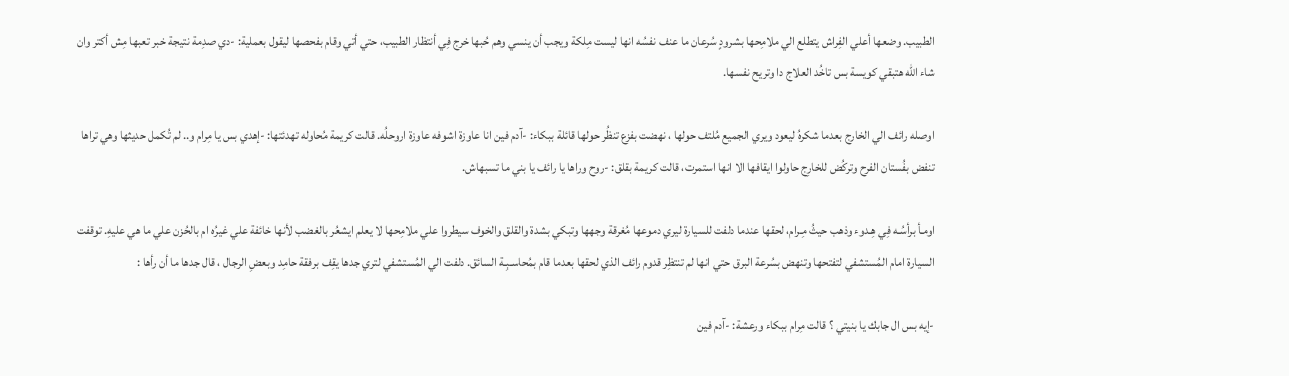الطبيب. وضعها أعلي الفِراش يتطلع الي ملامِحها بشرودٍ سُرعان ما عنف نفسُه انها ليست مِلكة ويجب أن ينسي وهم حُبها خرج فِي أنتظار الطبيب، حتي أتي وقام بفحصها ليقول بعملية: -دي صدِمة نتيجة خبر تعبها مِش أكتر وان شاء الله هتبقي كويسة بس تاخُد العلاج دا وتريح نفسها.

اوصله رائف الي الخارج بعدما شكرهُ ليعود ويري الجميع مُلتف حولها ، نهضت بفزع تنظُر حولها قائلة ببكاء: -آدم فين انا عاوزة اشوفه عاوزة اروحلُه. قالت كريمة مُحاوله تهدئتها: -إهدي بس يا مِرام و.. لم تُكمل حديثها وهي تراها تنفض بفُستان الفرح وتركُض للخارِج حاولوا ايقافها الا انها استمرت، قالت كريمة بقلق: -روح وراها يا رائف يا بني ما تسبهاش.

اومـأ برأسُـه فِي هِـدوء وذهب حيثُ مِـرام، لحقها عندما دلفت للسيارة ليري دموعها مُغرقة وجهها وتبكي بشدة والقلق والخوف سيطروا علي ملامِحها لا يعلم ايشعُر بالغضب لأنها خائفة علي غيرُه ام بالحُزن علي ما هي عليهِ. توقفت السيارة امام المُستشفي لتفتحها وتنهض بسُرعة البرق حتي انها لم تنتظِر قدوم رائف الذي لحقها بعدما قام بمُحاسـبِـة السائق. دلفت الي المُستشفي لتري جدها يقِف برفقة حامِد وبعضِ الرجال ، قال جدها ما أن رأها :

-إيه بس ال جابك يا بنيتي ؟ قالت مِرام ببكاء ورعشة: -آدم فين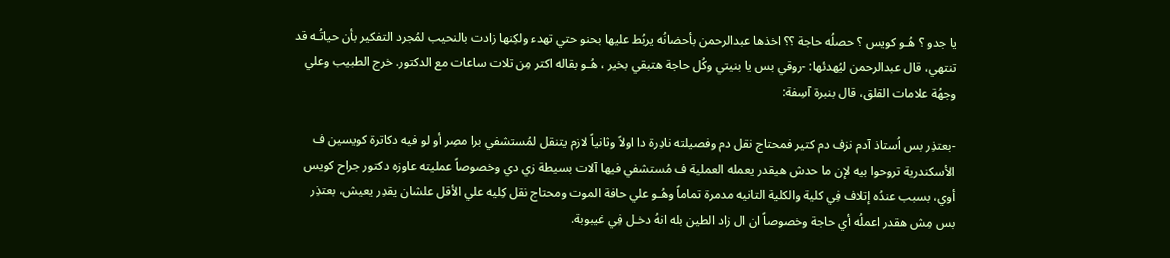يا جدو ؟ هُـو كويس ؟ حصلُه حاجة ؟؟ اخذها عبدالرحمن بأحضانُه يربُط عليها بحنو حتي تهدء ولكِنها زادت بالنحيب لمُجرد التفكير بأن حياتُـه قد تنتهي، قال عبدالرحمن ليُهدئها: -روقي بس يا بنيتي وكُل حاجة هتبقي بخير ، هُـو بقاله اكتر مِن تلات ساعات مع الدكتور. خرج الطبيب وعلي وجهُة علامات القلق، قال بنبرة آسِفة:

-بعتذِر بس اُستاذ آدم نزف دم كتير فمحتاج نقل دم وفصيلته نادِرة دا اولاً وثانياً لازم يتنقل لمُستشفي برا مصِر أو لو فيه دكاترة كويسين ف الأسكندرية تروحوا بيه لإن ما حدش هيقدر يعمله العملية ف مُستشفي فيها آلات بسيطة زي دي وخصوصاً عمليته عاوزه دكتور جراح كويس أوي، بسبب عندُه إتلاف فِي كلية والكلية التانيه مدمرة تماماً وهُـو علي حافة الموت ومحتاج نقل كِليه علي الأقل علشان يقدِر يعيش، بعتذِر بس مِش هقدر اعملُه أي حاجة وخصوصاً ان ال زاد الطين بله انهُ دخـل فِي غيبوبة.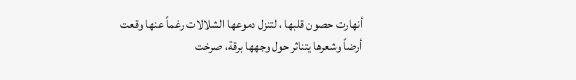أنهارت حصون قلبها ، لتنزل دموعها الشلالات رغماً عنها وقعت أرضاً وشعرها يتناثر حول وجهها برقة، صرخت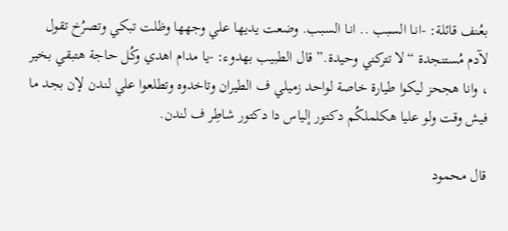بعُنف قائلة: -انـا السبب .. انـا السبب. وضعت يديها علي وجهها وظلت تبكي وتصرُخ تقول لآدم مُستنجدة “لا تتركني وحيدة.” قال الطبيب بهدوء: -يا مدام اهدي وكُل حاجة هتبقي بخير ، وانا هجحز ليكوا طيارة خاصة لواحد زميلي ف الطيران وتاخدوه وتطلعوا علي لندن لإن بجد ما فيش وقت ولو عليا هكلملكُم دكتور إلياس دا دكتور شاطِر ف لندن.

قال محمود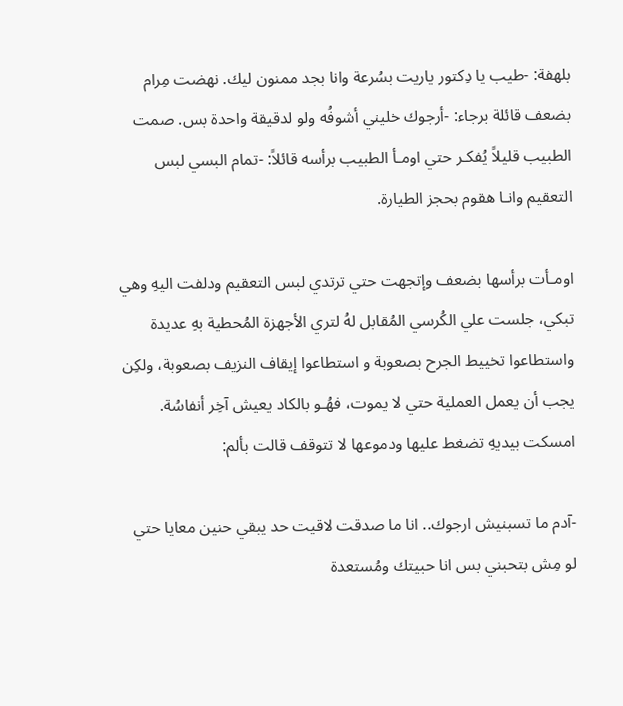بلهفة: -طيب يا دِكتور ياريت بسُرعة وانا بجد ممنون ليك. نهضت مِرام بضعف قائلة برجاء: -أرجوك خليني أشوفُه ولو لدقيقة واحدة بس. صمت الطبيب قليلاً يُفكـر حتي اومـأ الطبيب برأسه قائلاً: -تمام البسي لبس التعقيم وانـا هقوم بحجز الطيارة.

اومـأت برأسها بضعف وإتجهت حتي ترتدي لبس التعقيم ودلفت اليهِ وهي تبكي، جلست علي الكُرسي المُقابل لهُ لتري الأجهزة المُحطية بهِ عديدة واستطاعوا تخييط الجرح بصعوبة و استطاعوا إيقاف النزيف بصعوبة، ولكِن يجب أن يعمل العملية حتي لا يموت، فهُـو بالكاد يعيش آخِر أنفاسُة. امسكت بيديهِ تضغط عليها ودموعها لا تتوقف قالت بألم:

-آدم ما تسبنيش ارجوك.. انا ما صدقت لاقيت حد يبقي حنين معايا حتي لو مِش بتحبني بس انا حبيتك ومُستعدة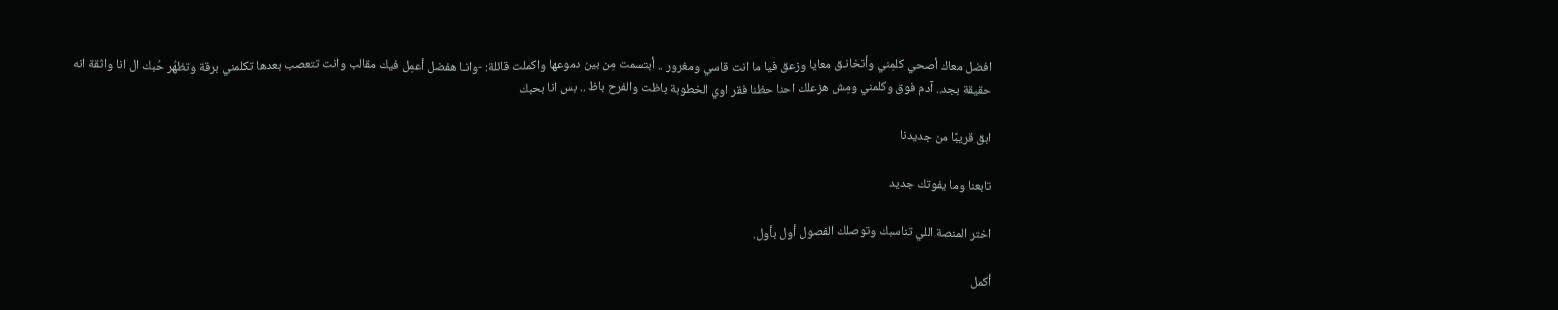افضل معاك أصحي كلمِني وأتخانـق معايا وزعق فيا ما انت قاسي ومغرور .. أبتسمت مِن بين دموعها واكملت قائلة: -وانـا هفضل أعمِل فيك مقالب وانت تتعصب بعدها تكلمني برقة وتظهُر حُبك ال انا واثقة انه حقيقة بجد.. آدم فوق وكلمني ومِش هزعلك احنا حظنا فقر اوي الخطوبة باظت والفرح باظ .. بس انا بحبك

ابق قريبًا من جديدنا

تابعنا وما يفوتك جديد

اختر المنصة اللي تناسبك وتوصلك الفصول أول بأول.

أكمل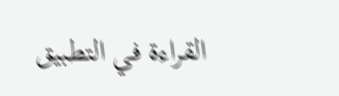القراءة في التطبيق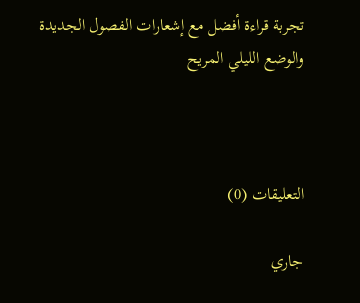تجربة قراءة أفضل مع إشعارات الفصول الجديدة والوضع الليلي المريح



التعليقات (0)

جاري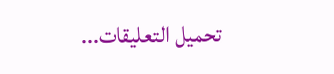تحميل التعليقات...